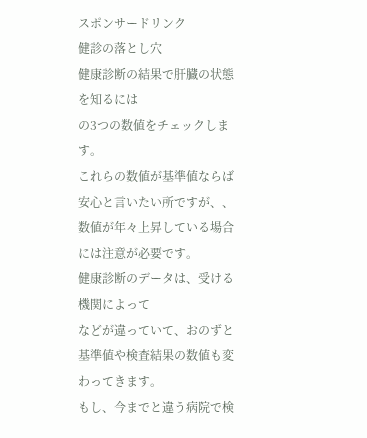スポンサードリンク
健診の落とし穴
健康診断の結果で肝臓の状態を知るには
の3つの数値をチェックします。
これらの数値が基準値ならば安心と言いたい所ですが、、数値が年々上昇している場合には注意が必要です。
健康診断のデータは、受ける機関によって
などが違っていて、おのずと基準値や検査結果の数値も変わってきます。
もし、今までと違う病院で検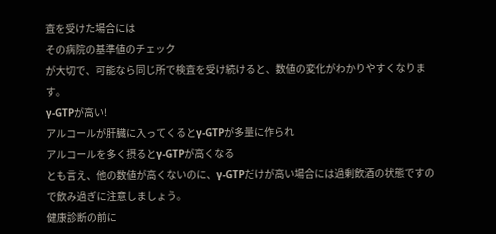査を受けた場合には
その病院の基準値のチェック
が大切で、可能なら同じ所で検査を受け続けると、数値の変化がわかりやすくなります。
γ-GTPが高い!
アルコールが肝臓に入ってくるとγ-GTPが多量に作られ
アルコールを多く摂るとγ-GTPが高くなる
とも言え、他の数値が高くないのに、γ-GTPだけが高い場合には過剰飲酒の状態ですので飲み過ぎに注意しましょう。
健康診断の前に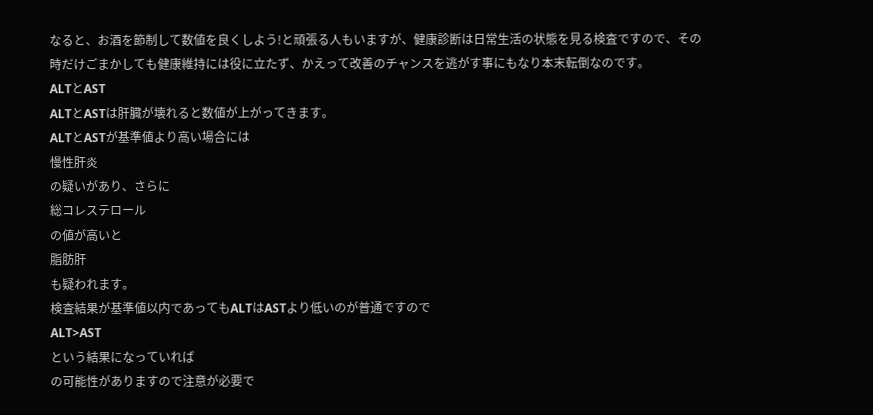なると、お酒を節制して数値を良くしよう!と頑張る人もいますが、健康診断は日常生活の状態を見る検査ですので、その時だけごまかしても健康維持には役に立たず、かえって改善のチャンスを逃がす事にもなり本末転倒なのです。
ALTとAST
ALTとASTは肝臓が壊れると数値が上がってきます。
ALTとASTが基準値より高い場合には
慢性肝炎
の疑いがあり、さらに
総コレステロール
の値が高いと
脂肪肝
も疑われます。
検査結果が基準値以内であってもALTはASTより低いのが普通ですので
ALT>AST
という結果になっていれば
の可能性がありますので注意が必要で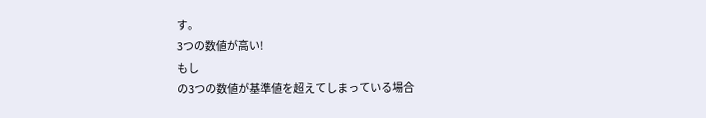す。
3つの数値が高い!
もし
の3つの数値が基準値を超えてしまっている場合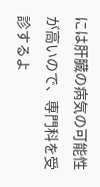には肝臓の病気の可能性が高いので、専門科を受診するよ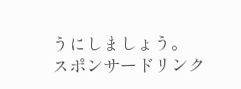うにしましょう。
スポンサードリンク